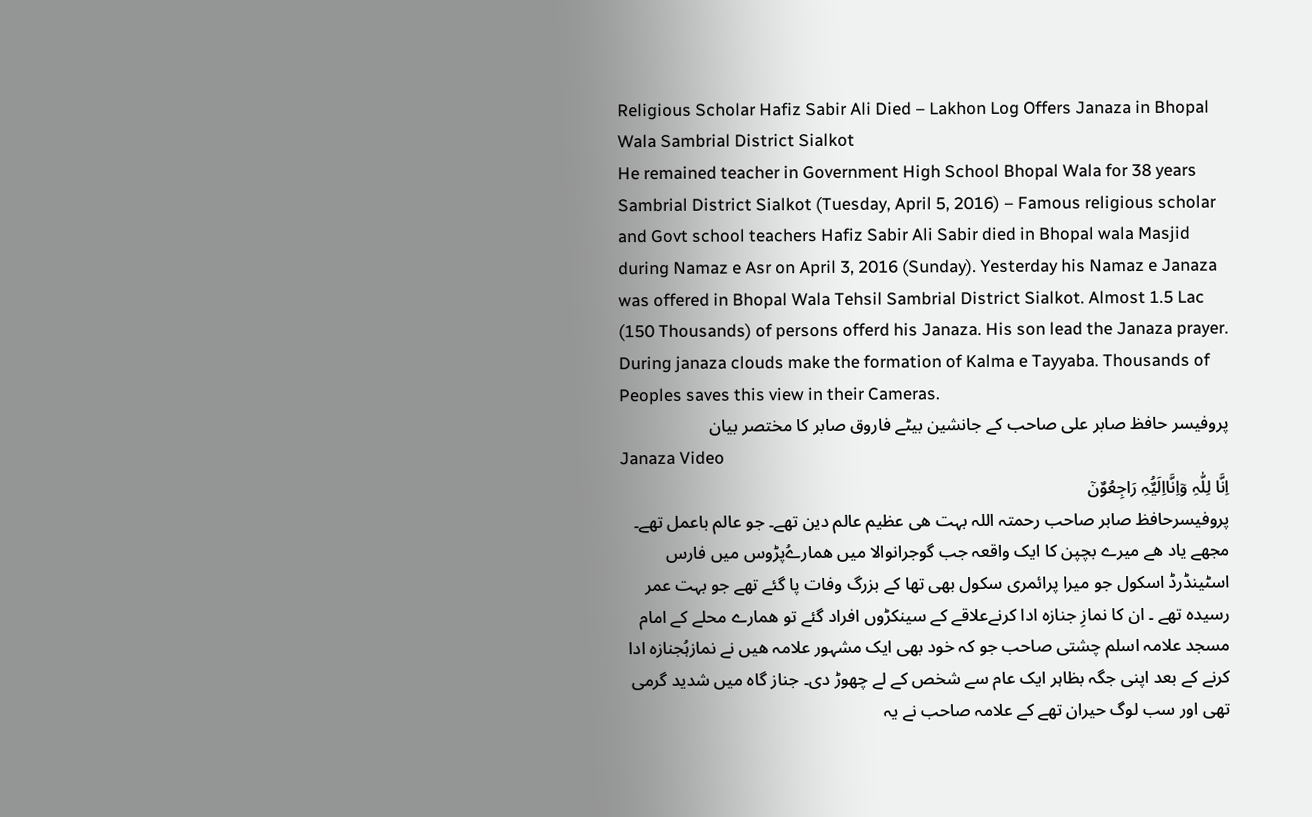Religious Scholar Hafiz Sabir Ali Died – Lakhon Log Offers Janaza in Bhopal Wala Sambrial District Sialkot
He remained teacher in Government High School Bhopal Wala for 38 years
Sambrial District Sialkot (Tuesday, April 5, 2016) – Famous religious scholar and Govt school teachers Hafiz Sabir Ali Sabir died in Bhopal wala Masjid during Namaz e Asr on April 3, 2016 (Sunday). Yesterday his Namaz e Janaza was offered in Bhopal Wala Tehsil Sambrial District Sialkot. Almost 1.5 Lac (150 Thousands) of persons offerd his Janaza. His son lead the Janaza prayer. During janaza clouds make the formation of Kalma e Tayyaba. Thousands of Peoples saves this view in their Cameras.
پروفیسر حافظ صابر علی صاحب کے جانشین بیٹے فاروق صابر کا مختصر بیان
Janaza Video
اِنَّا لِلّٰہِ وٓاِنَّااِلَیٌُہِ رَاجِعُوٌنٓ
پروفیسرحافظ صابر صاحب رحمتہ اللہ بہت ھی عظیم عالم دین تھے۔ جو عالم باعمل تھے۔ مجھے یاد ھے میرے بچپن کا ایک واقعہ جب گوجرانوالا میں ھمارےُپڑوس میں فارس اسٹینڈرڈ اسکول جو میرا پرائمری سکول بھی تھا کے بزرگ وفات پا گئے تھے جو بہت عمر رسیدہ تھے ۔ ان کا نمازِ جنازہ ادا کرنےعلاقے کے سینکڑوں افراد گئے تو ھمارے محلے کے امام مسجد علامہ اسلم چشتی صاحب جو کہ خود بھی ایک مشہور علامہ ھیں نے نمازہُجنازہ ادا کرنے کے بعد اپنی جگہ بظاہر ایک عام سے شخص کے لے چھوڑ دی۔ جناز گاہ میں شدید گرمی تھی اور سب لوگ حیران تھے کے علامہ صاحب نے یہ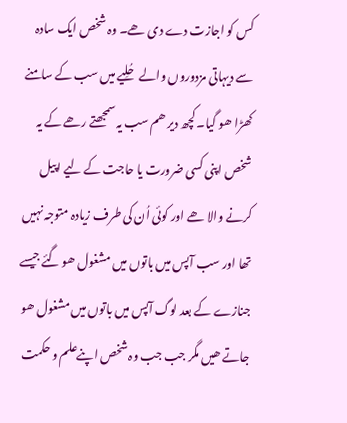کس کو اجازت دے دی ھے۔ وہ شخص ایک سادہ سے دیہاتی مزدوروں والے حُلِیے میں سب کے سامنے کھڑا ھو گیا۔ کچھ دیر ھم سب یہ سمجھتے رھے کے یہ شخص اپنی کسی ضرورت یا حاجت کے لیے اپیل کرنے والا ھے اور کوئی اُن کی طرف زیادہ متوجہ نہیں تھا اور سب آپس میں باتوں میں مشغول ھو گئے جیسے جنازے کے بعد لوگ آپس میں باتوں میں مشغول ھو جاتے ھیں مگر جب جب وہ شخص اپنےعلم و حکمت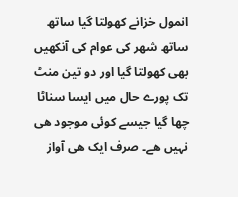انمول خزانے کھولتا گیا ساتھ ساتھ شھر کی عوام کی آنکھیں بھی کھولتا گیا اور دو تین منٹ تک پورے حال میں ایسا سناٹا چھا گیا جیسے کوئی موجود ھی نہیں ھے۔ صرف ایک ھی آواز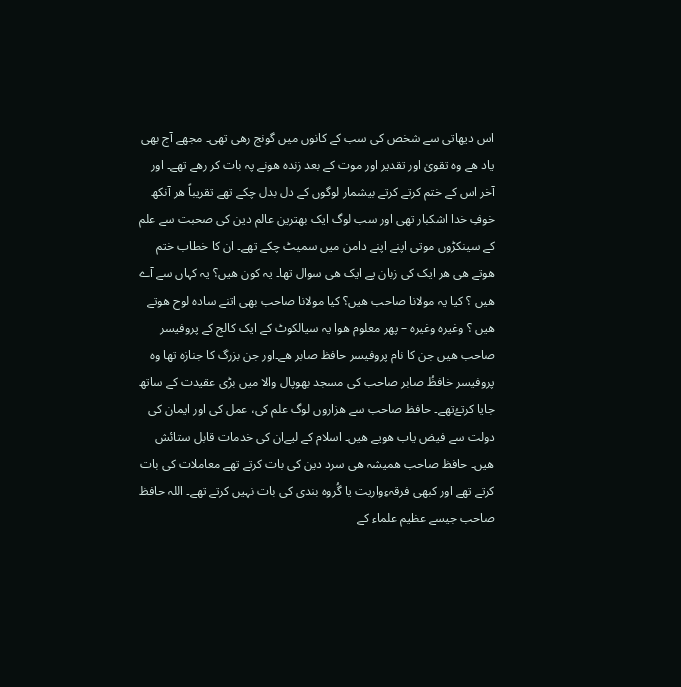اس دیھاتی سے شخص کی سب کے کانوں میں گونج رھی تھی۔ مجھے آج بھی یاد ھے وہ تقویٰ اور تقدیر اور موت کے بعد زندہ ھونے پہ بات کر رھے تھے۔ اور آخر اس کے ختم کرتے کرتے بیشمار لوگوں کے دل بدل چکے تھے تقریباً ھر آنکھ خوفِ خدا اشکبار تھی اور سب لوگ ایک بھترین عالم دین کی صحبت سے علم کے سینکڑوں موتی اپنے اپنے دامن میں سمیٹ چکے تھے۔ ان کا خطاب ختم ھوتے ھی ھر ایک کی زبان پے ایک ھی سوال تھا۔ یہ کون ھیں؟ یہ کہاں سے آے ھیں ؟ کیا یہ مولانا صاحب ھیں؟ کیا مولانا صاحب بھی اتنے سادہ لوح ھوتے ھیں ؟ وغیرہ وغیرہ – پھر معلوم ھوا یہ سیالکوٹ کے ایک کالج کے پروفیسر صاحب ھیں جن کا نام پروفیسر حافظ صابر ھے۔اور جن بزرگ کا جنازہ تھا وہ پروفیسر خافظُ صابر صاحب کی مسجد بھوپال والا میں بڑی عقیدت کے ساتھ جایا کرتےُتھے۔ حافظ صاحب سے ھزاروں لوگ علم کی، عمل کی اور ایمان کی دولت سے فیض یاب ھویے ھیں۔ اسلام کے لیےان کی خدمات قابل ستائش ھیں۔ حافظ صاحب ھمیشہ ھی سرد دین کی بات کرتے تھے معاملات کی بات کرتے تھے اور کبھی فرقہءِواریت یا گُروہ بندی کی بات نہیں کرتے تھے۔ اللہ حافظ صاحب جیسے عظیم علماء کے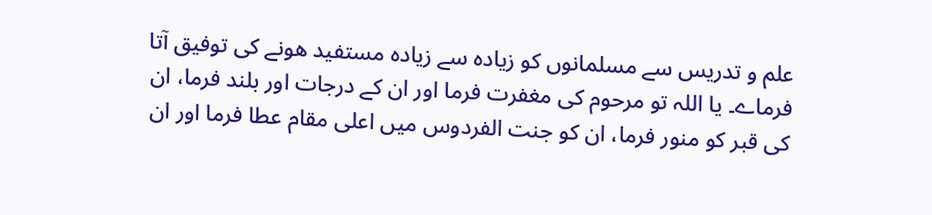علم و تدریس سے مسلمانوں کو زیادہ سے زیادہ مستفید ھونے کی توفیق آتا فرماے۔ یا اللہ تو مرحوم کی مغفرت فرما اور ان کے درجات اور بلند فرما، ان کی قبر کو منور فرما، ان کو جنت الفردوس میں اعلی مقام عطا فرما اور ان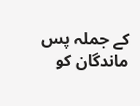کے جملہ پس ماندگان کو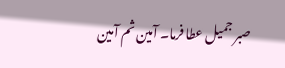صبر جمیل عطا فرما۔ آمین ثم آمین